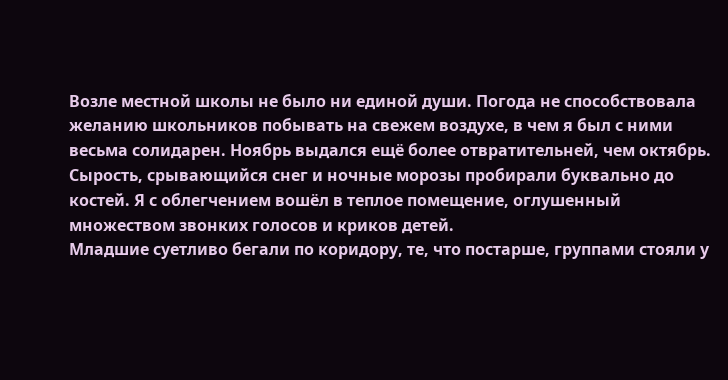Возле местной школы не было ни единой души. Погода не способствовала желанию школьников побывать на свежем воздухе, в чем я был с ними весьма солидарен. Ноябрь выдался ещё более отвратительней, чем октябрь. Сырость, срывающийся снег и ночные морозы пробирали буквально до костей. Я с облегчением вошёл в теплое помещение, оглушенный множеством звонких голосов и криков детей.
Младшие суетливо бегали по коридору, те, что постарше, группами стояли у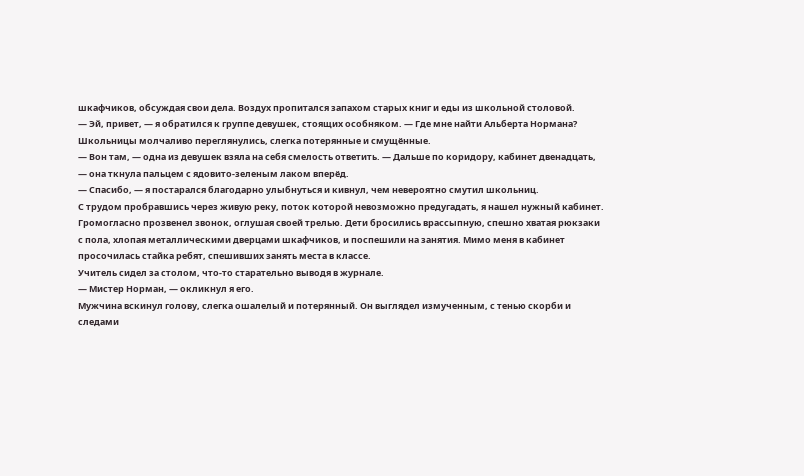шкафчиков, обсуждая свои дела. Воздух пропитался запахом старых книг и еды из школьной столовой.
— Эй, привет, — я обратился к группе девушек, стоящих особняком. — Где мне найти Альберта Нормана?
Школьницы молчаливо переглянулись, слегка потерянные и смущённые.
— Вон там, — одна из девушек взяла на себя смелость ответить. — Дальше по коридору, кабинет двенадцать, — она ткнула пальцем с ядовито-зеленым лаком вперёд.
— Спасибо, — я постарался благодарно улыбнуться и кивнул, чем невероятно смутил школьниц.
С трудом пробравшись через живую реку, поток которой невозможно предугадать, я нашел нужный кабинет. Громогласно прозвенел звонок, оглушая своей трелью. Дети бросились врассыпную, спешно хватая рюкзаки с пола, хлопая металлическими дверцами шкафчиков, и поспешили на занятия. Мимо меня в кабинет просочилась стайка ребят, спешивших занять места в классе.
Учитель сидел за столом, что-то старательно выводя в журнале.
— Мистер Норман, — окликнул я его.
Мужчина вскинул голову, слегка ошалелый и потерянный. Он выглядел измученным, с тенью скорби и следами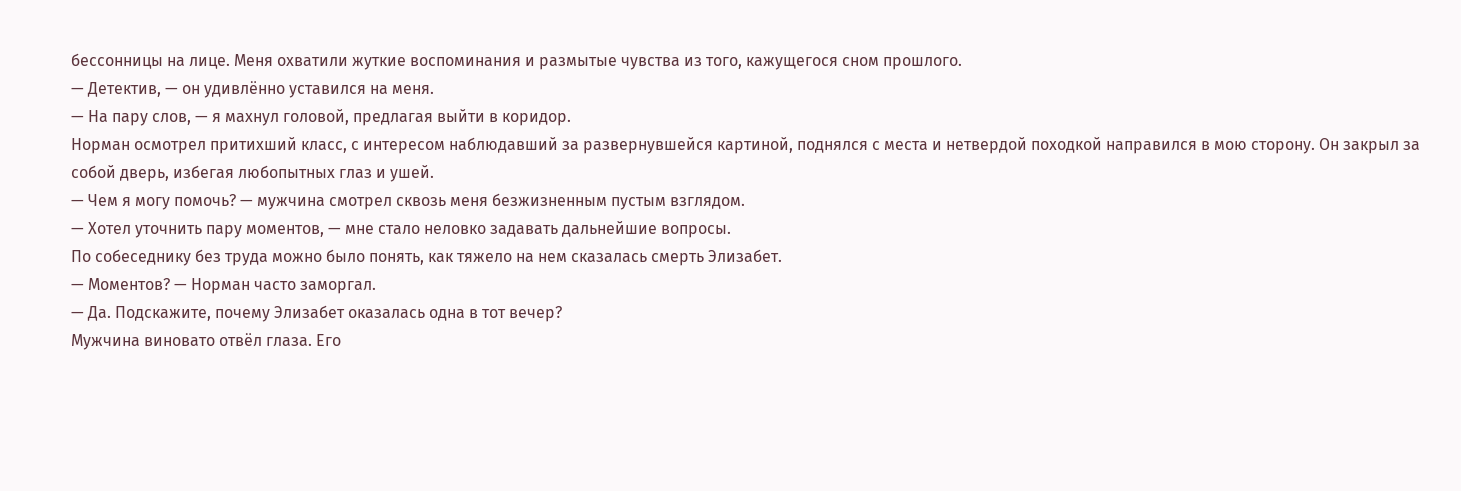бессонницы на лице. Меня охватили жуткие воспоминания и размытые чувства из того, кажущегося сном прошлого.
— Детектив, — он удивлённо уставился на меня.
— На пару слов, — я махнул головой, предлагая выйти в коридор.
Норман осмотрел притихший класс, с интересом наблюдавший за развернувшейся картиной, поднялся с места и нетвердой походкой направился в мою сторону. Он закрыл за собой дверь, избегая любопытных глаз и ушей.
— Чем я могу помочь? — мужчина смотрел сквозь меня безжизненным пустым взглядом.
— Хотел уточнить пару моментов, — мне стало неловко задавать дальнейшие вопросы.
По собеседнику без труда можно было понять, как тяжело на нем сказалась смерть Элизабет.
— Моментов? — Норман часто заморгал.
— Да. Подскажите, почему Элизабет оказалась одна в тот вечер?
Мужчина виновато отвёл глаза. Его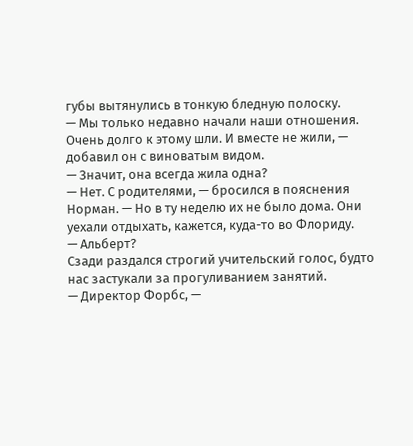губы вытянулись в тонкую бледную полоску.
— Мы только недавно начали наши отношения. Очень долго к этому шли. И вместе не жили, — добавил он с виноватым видом.
— Значит, она всегда жила одна?
— Нет. С родителями, — бросился в пояснения Норман. — Но в ту неделю их не было дома. Они уехали отдыхать, кажется, куда-то во Флориду.
— Альберт?
Сзади раздался строгий учительский голос, будто нас застукали за прогуливанием занятий.
— Директор Форбс, —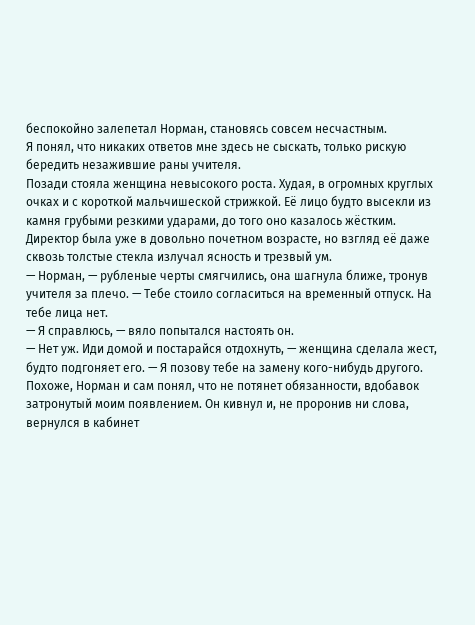беспокойно залепетал Норман, становясь совсем несчастным.
Я понял, что никаких ответов мне здесь не сыскать, только рискую бередить незажившие раны учителя.
Позади стояла женщина невысокого роста. Худая, в огромных круглых очках и с короткой мальчишеской стрижкой. Её лицо будто высекли из камня грубыми резкими ударами, до того оно казалось жёстким. Директор была уже в довольно почетном возрасте, но взгляд её даже сквозь толстые стекла излучал ясность и трезвый ум.
— Норман, — рубленые черты смягчились, она шагнула ближе, тронув учителя за плечо. — Тебе стоило согласиться на временный отпуск. На тебе лица нет.
— Я справлюсь, — вяло попытался настоять он.
— Нет уж. Иди домой и постарайся отдохнуть, — женщина сделала жест, будто подгоняет его. — Я позову тебе на замену кого-нибудь другого.
Похоже, Норман и сам понял, что не потянет обязанности, вдобавок затронутый моим появлением. Он кивнул и, не проронив ни слова, вернулся в кабинет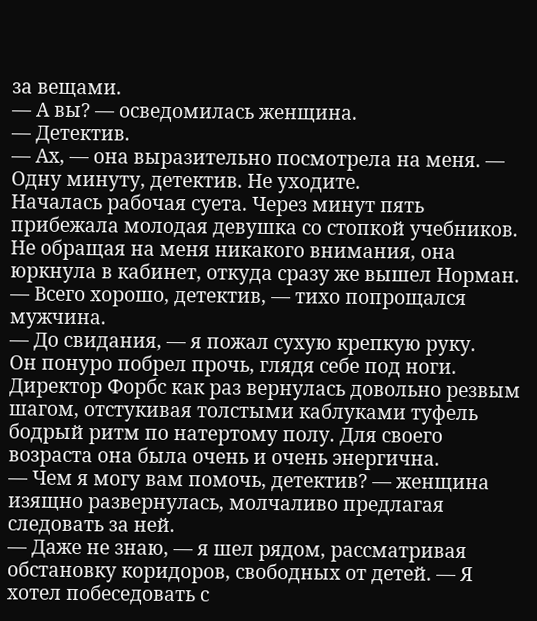за вещами.
— А вы? — осведомилась женщина.
— Детектив.
— Ах, — она выразительно посмотрела на меня. — Одну минуту, детектив. Не уходите.
Началась рабочая суета. Через минут пять прибежала молодая девушка со стопкой учебников. Не обращая на меня никакого внимания, она юркнула в кабинет, откуда сразу же вышел Норман.
— Всего хорошо, детектив, — тихо попрощался мужчина.
— До свидания, — я пожал сухую крепкую руку.
Он понуро побрел прочь, глядя себе под ноги. Директор Форбс как раз вернулась довольно резвым шагом, отстукивая толстыми каблуками туфель бодрый ритм по натертому полу. Для своего возраста она была очень и очень энергична.
— Чем я могу вам помочь, детектив? — женщина изящно развернулась, молчаливо предлагая следовать за ней.
— Даже не знаю, — я шел рядом, рассматривая обстановку коридоров, свободных от детей. — Я хотел побеседовать с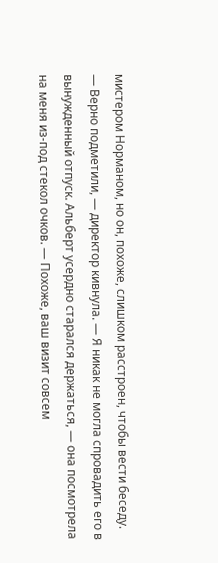мистером Норманом, но он, похоже, слишком расстроен, чтобы вести беседу.
— Верно подметили, — директор кивнула. — Я никак не могла спровадить его в вынужденный отпуск. Альберт усердно старался держаться, — она посмотрела на меня из-под стекол очков. — Похоже, ваш визит совсем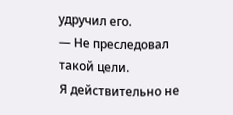удручил его.
— Не преследовал такой цели.
Я действительно не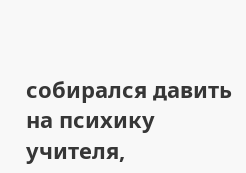собирался давить на психику учителя,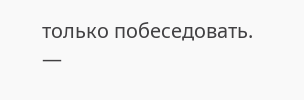только побеседовать.
—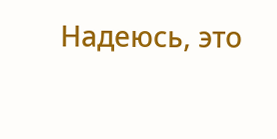Надеюсь, это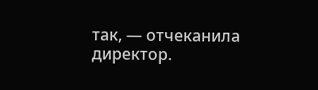так, — отчеканила директор.